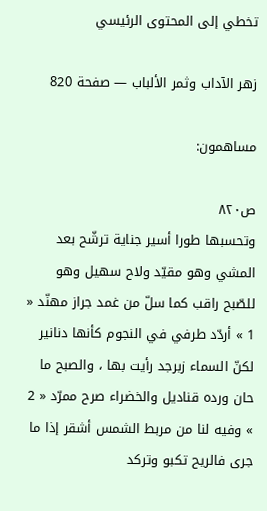تخطي إلى المحتوى الرئيسي

زهر الآداب وثمر الألباب — صفحة 820

مساهمون:

ص٨٢٠
وتحسبها طورا أسير جناية ترشّح بعد المشي وهو مقيّد ولاح سهيل وهو للصّبح راقب كما سلّ من غمد جراز مهنّد « 1 » أردّد طرفي في النجوم كأنها دنانير لكنّ السماء زبرجد رأيت بها ، والصبح ما حان ورده قناديل والخضراء صرح ممرّد « 2 » وفيه لنا من مربط الشمس أشقر إذا ما جرى فالريح تكبو وتركد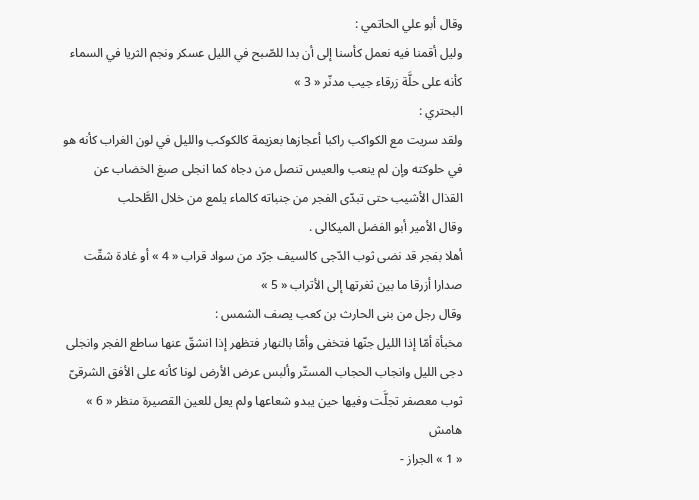وقال أبو علي الحاتمي :
وليل أقمنا فيه نعمل كأسنا إلى أن بدا للصّبح في الليل عسكر ونجم الثريا في السماء كأنه على حلَّة زرقاء جيب مدنّر « 3 »
البحتري :
ولقد سريت مع الكواكب راكبا أعجازها بعزيمة كالكوكب والليل في لون الغراب كأنه هو في حلوكته وإن لم ينعب والعيس تنصل من دجاه كما انجلى صبغ الخضاب عن القذال الأشيب حتى تبدّى الفجر من جنباته كالماء يلمع من خلال الطَّحلب
وقال الأمير أبو الفضل الميكالى .
أهلا بفجر قد نضى ثوب الدّجى كالسيف جرّد من سواد قراب « 4 » أو غادة شقّت صدارا أزرقا ما بين ثغرتها إلى الأتراب « 5 »
وقال رجل من بنى الحارث بن كعب يصف الشمس :
مخبأة أمّا إذا الليل جنّها فتخفى وأمّا بالنهار فتظهر إذا انشقّ عنها ساطع الفجر وانجلى دجى الليل وانجاب الحجاب المستّر وألبس عرض الأرض لونا كأنه على الأفق الشرقىّ ثوب معصفر تجلَّت وفيها حين يبدو شعاعها ولم يعل للعين القصيرة منظر « 6 »
هامش
« 1 » الجراز -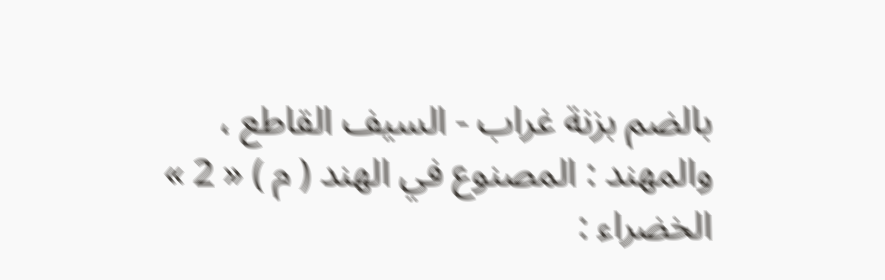بالضم بزنة غراب - السيف القاطع ، والمهند : المصنوع في الهند ( م ) « 2 » الخضراء :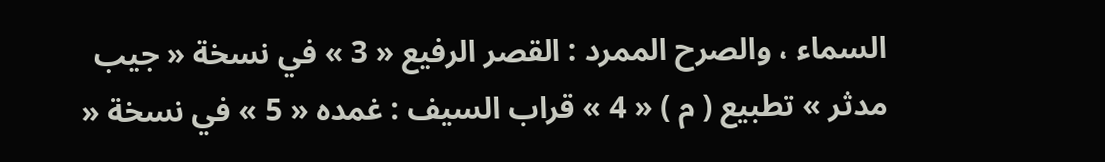السماء ، والصرح الممرد : القصر الرفيع « 3 » في نسخة « جيب مدثر » تطبيع ( م ) « 4 » قراب السيف : غمده « 5 » في نسخة «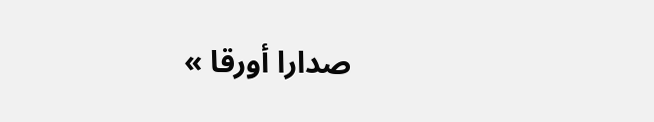صدارا أورقا »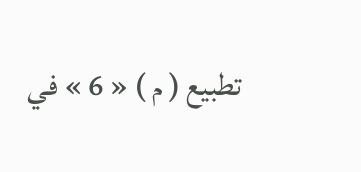تطبيع ( م ) « 6 » في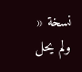نسخة « ولم يحل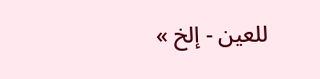للعين - إلخ »